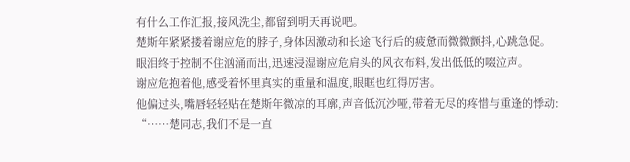有什么工作汇报,接风洗尘,都留到明天再说吧。
楚斯年紧紧搂着谢应危的脖子,身体因激动和长途飞行后的疲惫而微微颤抖,心跳急促。
眼泪终于控制不住汹涌而出,迅速浸湿谢应危肩头的风衣布料,发出低低的啜泣声。
谢应危抱着他,感受着怀里真实的重量和温度,眼眶也红得厉害。
他偏过头,嘴唇轻轻贴在楚斯年微凉的耳廓,声音低沉沙哑,带着无尽的疼惜与重逢的悸动:
“……楚同志,我们不是一直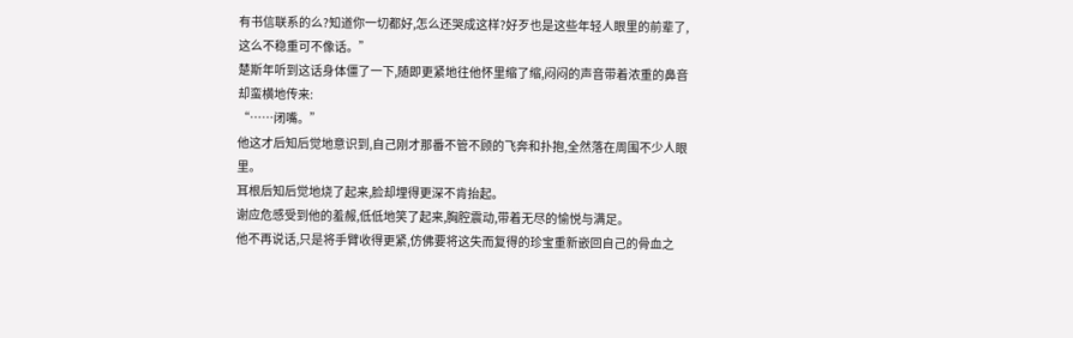有书信联系的么?知道你一切都好,怎么还哭成这样?好歹也是这些年轻人眼里的前辈了,这么不稳重可不像话。”
楚斯年听到这话身体僵了一下,随即更紧地往他怀里缩了缩,闷闷的声音带着浓重的鼻音却蛮横地传来:
“……闭嘴。”
他这才后知后觉地意识到,自己刚才那番不管不顾的飞奔和扑抱,全然落在周围不少人眼里。
耳根后知后觉地烧了起来,脸却埋得更深不肯抬起。
谢应危感受到他的羞赧,低低地笑了起来,胸腔震动,带着无尽的愉悦与满足。
他不再说话,只是将手臂收得更紧,仿佛要将这失而复得的珍宝重新嵌回自己的骨血之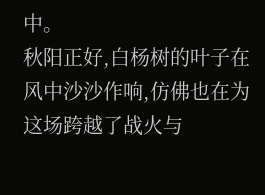中。
秋阳正好,白杨树的叶子在风中沙沙作响,仿佛也在为这场跨越了战火与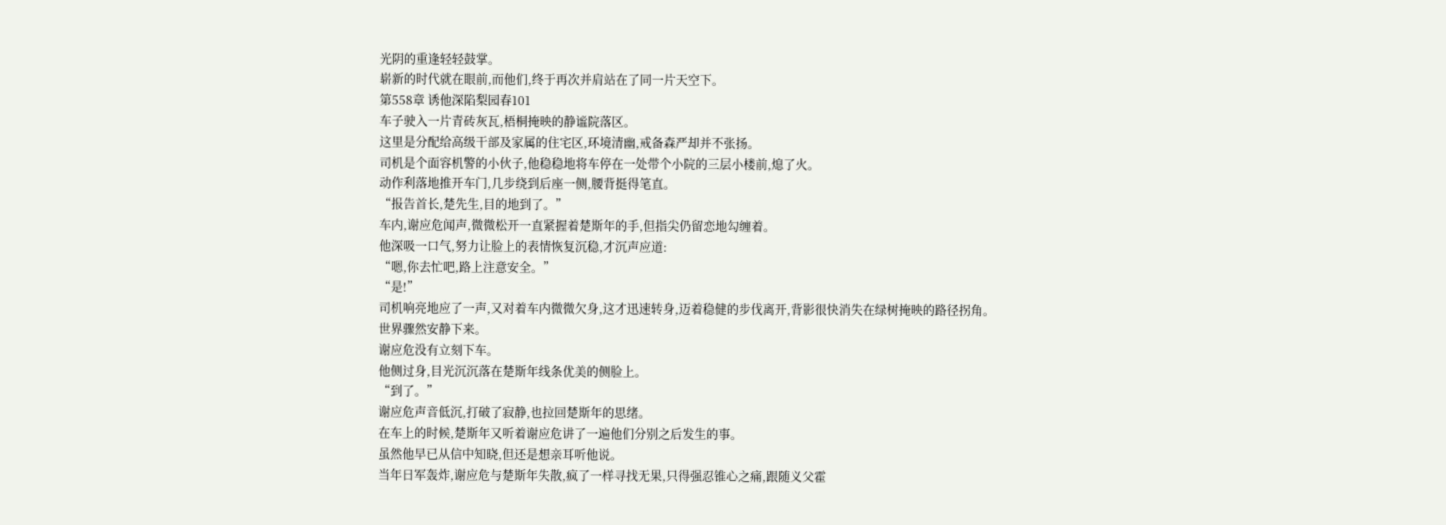光阴的重逢轻轻鼓掌。
崭新的时代就在眼前,而他们,终于再次并肩站在了同一片天空下。
第558章 诱他深陷梨园春101
车子驶入一片青砖灰瓦,梧桐掩映的静谧院落区。
这里是分配给高级干部及家属的住宅区,环境清幽,戒备森严却并不张扬。
司机是个面容机警的小伙子,他稳稳地将车停在一处带个小院的三层小楼前,熄了火。
动作利落地推开车门,几步绕到后座一侧,腰背挺得笔直。
“报告首长,楚先生,目的地到了。”
车内,谢应危闻声,微微松开一直紧握着楚斯年的手,但指尖仍留恋地勾缠着。
他深吸一口气,努力让脸上的表情恢复沉稳,才沉声应道:
“嗯,你去忙吧,路上注意安全。”
“是!”
司机响亮地应了一声,又对着车内微微欠身,这才迅速转身,迈着稳健的步伐离开,背影很快消失在绿树掩映的路径拐角。
世界骤然安静下来。
谢应危没有立刻下车。
他侧过身,目光沉沉落在楚斯年线条优美的侧脸上。
“到了。”
谢应危声音低沉,打破了寂静,也拉回楚斯年的思绪。
在车上的时候,楚斯年又听着谢应危讲了一遍他们分别之后发生的事。
虽然他早已从信中知晓,但还是想亲耳听他说。
当年日军轰炸,谢应危与楚斯年失散,疯了一样寻找无果,只得强忍锥心之痛,跟随义父霍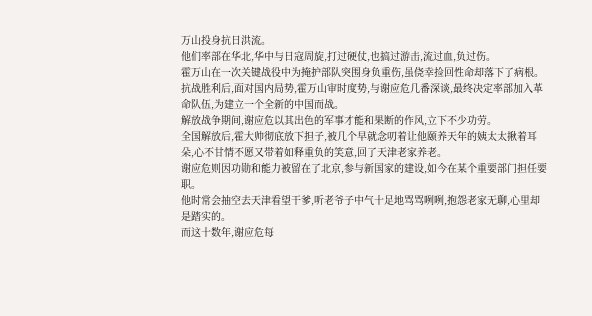万山投身抗日洪流。
他们率部在华北,华中与日寇周旋,打过硬仗,也搞过游击,流过血,负过伤。
霍万山在一次关键战役中为掩护部队突围身负重伤,虽侥幸捡回性命却落下了病根。
抗战胜利后,面对国内局势,霍万山审时度势,与谢应危几番深谈,最终决定率部加入革命队伍,为建立一个全新的中国而战。
解放战争期间,谢应危以其出色的军事才能和果断的作风,立下不少功劳。
全国解放后,霍大帅彻底放下担子,被几个早就念叨着让他颐养天年的姨太太揪着耳朵,心不甘情不愿又带着如释重负的笑意,回了天津老家养老。
谢应危则因功勋和能力被留在了北京,参与新国家的建设,如今在某个重要部门担任要职。
他时常会抽空去天津看望干爹,听老爷子中气十足地骂骂咧咧,抱怨老家无聊,心里却是踏实的。
而这十数年,谢应危每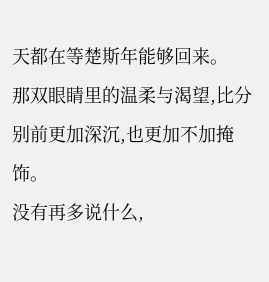天都在等楚斯年能够回来。
那双眼睛里的温柔与渴望,比分别前更加深沉,也更加不加掩饰。
没有再多说什么,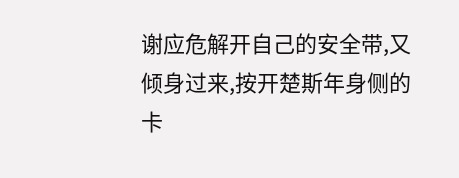谢应危解开自己的安全带,又倾身过来,按开楚斯年身侧的卡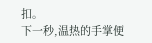扣。
下一秒,温热的手掌便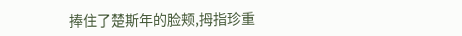捧住了楚斯年的脸颊,拇指珍重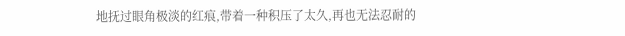地抚过眼角极淡的红痕,带着一种积压了太久,再也无法忍耐的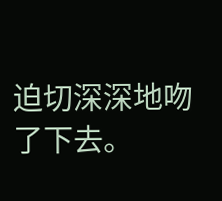迫切深深地吻了下去。